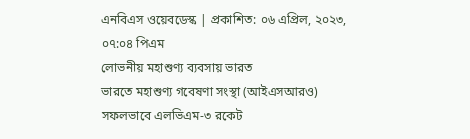এনবিএস ওয়েবডেস্ক | প্রকাশিত: ০৬ এপ্রিল, ২০২৩, ০৭:০৪ পিএম
লোভনীয় মহাশুণ্য ব্যবসায় ভারত
ভারতে মহাশুণ্য গবেষণা সংস্থা (আইএসআরও) সফলভাবে এলভিএম-৩ রকেট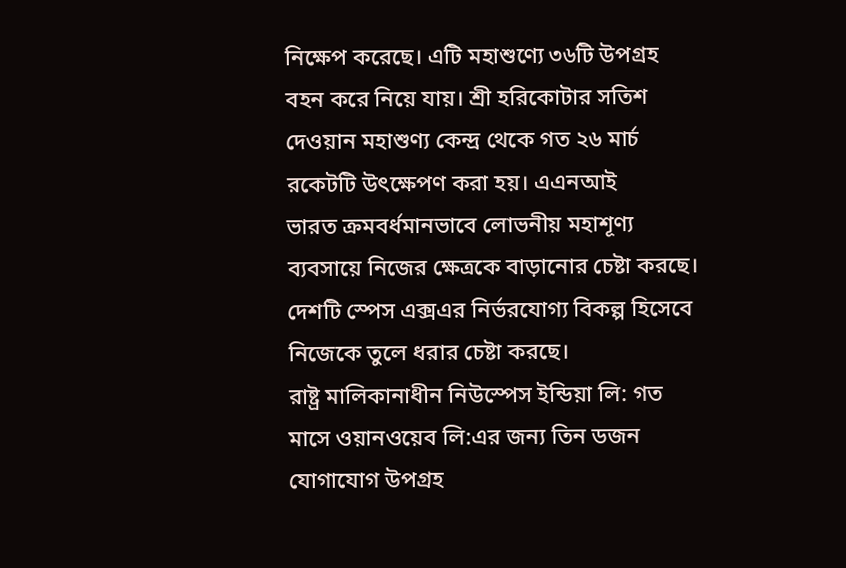নিক্ষেপ করেছে। এটি মহাশুণ্যে ৩৬টি উপগ্রহ বহন করে নিয়ে যায়। শ্রী হরিকোটার সতিশ দেওয়ান মহাশুণ্য কেন্দ্র থেকে গত ২৬ মার্চ রকেটটি উৎক্ষেপণ করা হয়। এএনআই
ভারত ক্রমবর্ধমানভাবে লোভনীয় মহাশূণ্য ব্যবসায়ে নিজের ক্ষেত্রকে বাড়ানোর চেষ্টা করছে। দেশটি স্পেস এক্সএর নির্ভরযোগ্য বিকল্প হিসেবে নিজেকে তুলে ধরার চেষ্টা করছে।
রাষ্ট্র মালিকানাধীন নিউস্পেস ইন্ডিয়া লি: গত মাসে ওয়ানওয়েব লি:এর জন্য তিন ডজন যোগাযোগ উপগ্রহ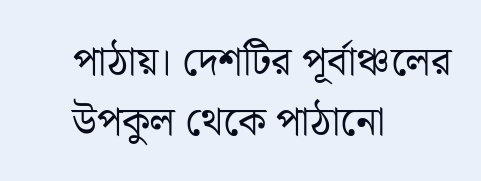পাঠায়। দেশটির পূর্বাঞ্চলের উপকুল থেকে পাঠানো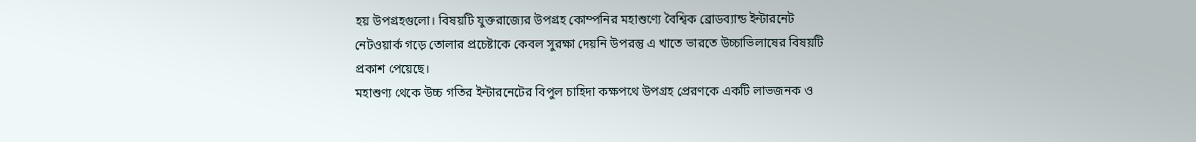হয় উপগ্রহগুলো। বিষয়টি যুক্তরাজ্যের উপগ্রহ কোম্পনির মহাশুণ্যে বৈশ্বিক ব্রোডব্যান্ড ইন্টারনেট নেটওয়ার্ক গড়ে তোলার প্রচেষ্টাকে কেবল সুরক্ষা দেয়নি উপরন্তু এ খাতে ভারতে উচ্চাভিলাষের বিষয়টি প্রকাশ পেয়েছে।
মহাশুণ্য থেকে উচ্চ গতির ইন্টারনেটের বিপুল চাহিদা কক্ষপথে উপগ্রহ প্রেরণকে একটি লাভজনক ও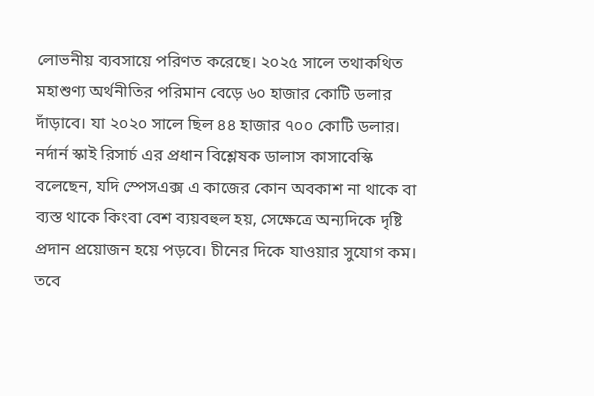লোভনীয় ব্যবসায়ে পরিণত করেছে। ২০২৫ সালে তথাকথিত মহাশুণ্য অর্থনীতির পরিমান বেড়ে ৬০ হাজার কোটি ডলার দাঁড়াবে। যা ২০২০ সালে ছিল ৪৪ হাজার ৭০০ কোটি ডলার।
নর্দার্ন স্কাই রিসার্চ এর প্রধান বিশ্লেষক ডালাস কাসাবেস্কি বলেছেন, যদি স্পেসএক্স এ কাজের কোন অবকাশ না থাকে বা ব্যস্ত থাকে কিংবা বেশ ব্যয়বহুল হয়, সেক্ষেত্রে অন্যদিকে দৃষ্টি প্রদান প্রয়োজন হয়ে পড়বে। চীনের দিকে যাওয়ার সুযোগ কম। তবে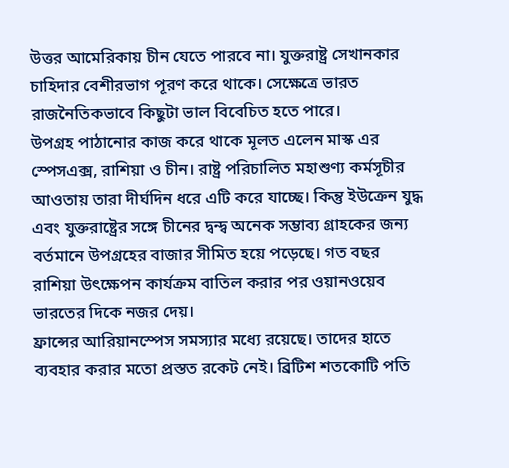উত্তর আমেরিকায় চীন যেতে পারবে না। যুক্তরাষ্ট্র সেখানকার চাহিদার বেশীরভাগ পূরণ করে থাকে। সেক্ষেত্রে ভারত রাজনৈতিকভাবে কিছুটা ভাল বিবেচিত হতে পারে।
উপগ্রহ পাঠানোর কাজ করে থাকে মূলত এলেন মাস্ক এর স্পেসএক্স, রাশিয়া ও চীন। রাষ্ট্র পরিচালিত মহাশুণ্য কর্মসূচীর আওতায় তারা দীর্ঘদিন ধরে এটি করে যাচ্ছে। কিন্তু ইউক্রেন যুদ্ধ এবং যুক্তরাষ্ট্রের সঙ্গে চীনের দ্বন্দ্ব অনেক সম্ভাব্য গ্রাহকের জন্য বর্তমানে উপগ্রহের বাজার সীমিত হয়ে পড়েছে। গত বছর রাশিয়া উৎক্ষেপন কার্যক্রম বাতিল করার পর ওয়ানওয়েব ভারতের দিকে নজর দেয়।
ফ্রান্সের আরিয়ানস্পেস সমস্যার মধ্যে রয়েছে। তাদের হাতে ব্যবহার করার মতো প্রস্তত রকেট নেই। ব্রিটিশ শতকোটি পতি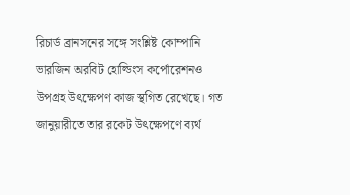রিচার্ড ব্রানসনের সঙ্গে সংশ্লিষ্ট কোম্পানি ভারজিন অরবিট হোল্ডিংস কর্পোরেশনও উপগ্রহ উৎক্ষেপণ কাজ স্থগিত রেখেছে। গত জানুয়ারীতে তার রকেট উৎক্ষেপণে ব্যর্থ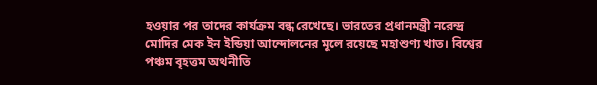হওয়ার পর তাদের কার্যক্রম বন্ধ রেখেছে। ভারতের প্রধানমন্ত্রী নরেন্দ্র মোদির মেক ইন ইন্ডিয়া আন্দোলনের মূলে রয়েছে মহাশুণ্য খাত। বিশ্বের পঞ্চম বৃহত্তম অথনীতি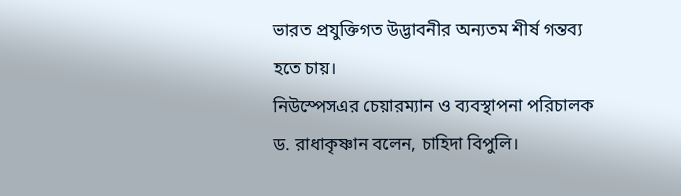ভারত প্রযুক্তিগত উদ্ভাবনীর অন্যতম শীর্ষ গন্তব্য হতে চায়।
নিউস্পেসএর চেয়ারম্যান ও ব্যবস্থাপনা পরিচালক ড. রাধাকৃষ্ণান বলেন, চাহিদা বিপুলি।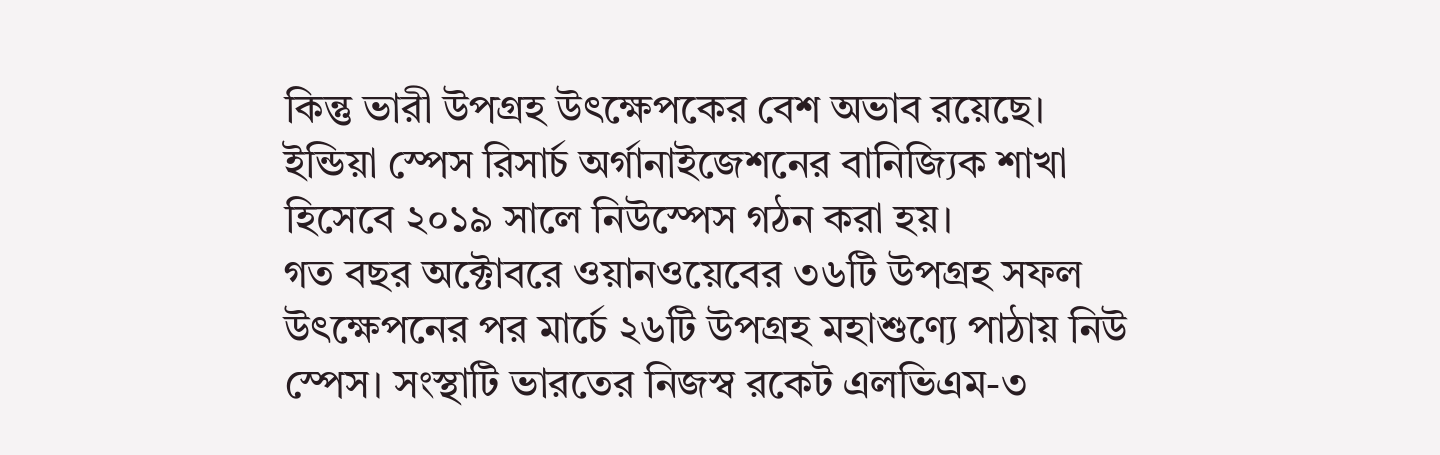কিন্তু ভারী উপগ্রহ উৎক্ষেপকের বেশ অভাব রয়েছে। ইন্ডিয়া স্পেস রিসার্চ অর্গানাইজেশনের বানিজ্যিক শাখা হিসেবে ২০১৯ সালে নিউস্পেস গঠন করা হয়।
গত বছর অক্টোবরে ওয়ানওয়েবের ৩৬টি উপগ্রহ সফল উৎক্ষেপনের পর মার্চে ২৬টি উপগ্রহ মহাশুণ্যে পাঠায় নিউ স্পেস। সংস্থাটি ভারতের নিজস্ব রকেট এলভিএম-৩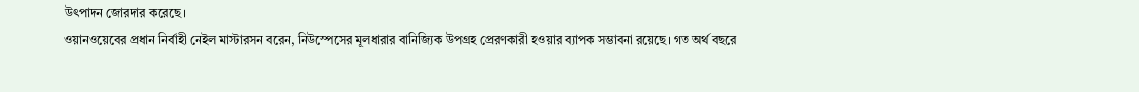উৎপাদন জোরদার করেছে।
ওয়ানওয়েবের প্রধান নির্বাহী নেইল মাস্টারসন বরেন, নিউস্পেসের মূলধারার বানিজ্যিক উপগ্রহ প্রেরণকারী হওয়ার ব্যাপক সম্ভাবনা রয়েছে। গত অর্থ বছরে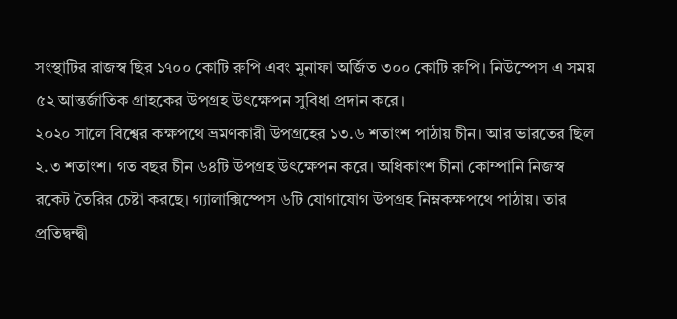সংস্থাটির রাজস্ব ছির ১৭০০ কোটি রুপি এবং মুনাফা অর্জিত ৩০০ কোটি রুপি। নিউস্পেস এ সময় ৫২ আন্তর্জাতিক গ্রাহকের উপগ্রহ উৎক্ষেপন সুবিধা প্রদান করে।
২০২০ সালে বিশ্বের কক্ষপথে ভ্রমণকারী উপগ্রহের ১৩.৬ শতাংশ পাঠায় চীন। আর ভারতের ছিল ২.৩ শতাংশ। গত বছর চীন ৬৪টি উপগ্রহ উৎক্ষেপন করে। অধিকাংশ চীনা কোম্পানি নিজস্ব রকেট তৈরির চেষ্টা করছে। গ্যালাক্সিস্পেস ৬টি যোগাযোগ উপগ্রহ নিম্নকক্ষপথে পাঠায়। তার প্রতিদ্বন্দ্বী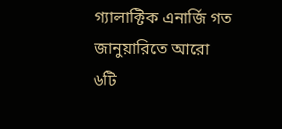গ্যালাক্টিক এনার্জি গত জানুয়ারিতে আরো ৬টি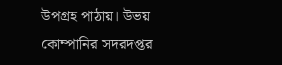উপগ্রহ পাঠায়। উভয় কোম্পানির সদরদপ্তর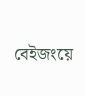বেইজংয়ে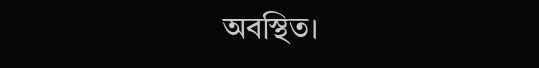অবস্থিত।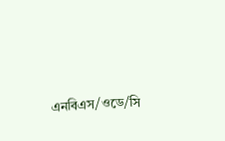এনবিএস/ওডে/সি